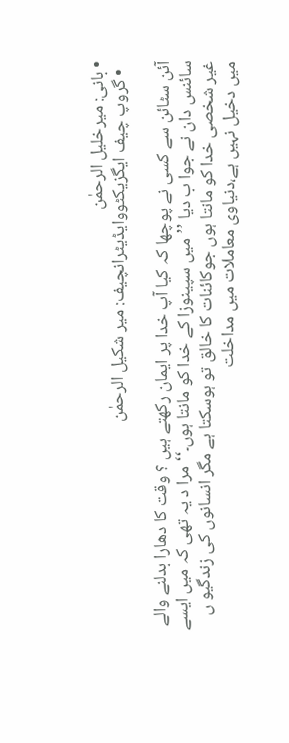• بانی: میرخلیل الرحمٰن
  • گروپ چیف ایگزیکٹووایڈیٹرانچیف: میر شکیل الرحمٰن

آئن سٹائن سے کسی نے پوچھا کہ کیا آپ خدا پر ایمان رکھتے ہیں ؟ وقت کا دھارا بدلنے والے سائنس دان نے جوا ب دیا ’’میں سپینوزا کے خدا کو مانتا ہوں۔‘‘مرا د یہ تھی کہ میں ایسے غیر شخصی خدا کو مانتا ہوں جوکائنات کا خالق تو ہوسکتا ہے مگر انسانوں کی زندگیو ں میں دخیل نہیں ہے،دنیاوی معاملات میں مداخلت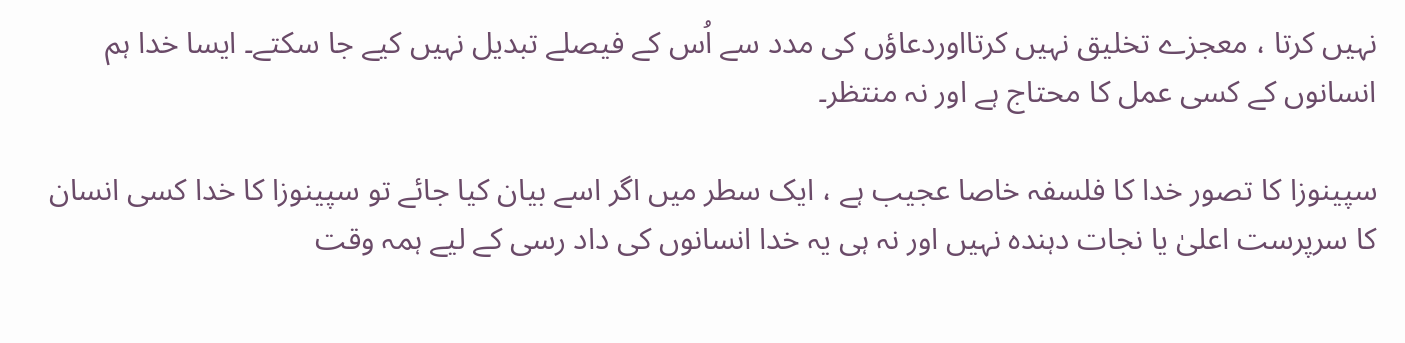نہیں کرتا ، معجزے تخلیق نہیں کرتااوردعاؤں کی مدد سے اُس کے فیصلے تبدیل نہیں کیے جا سکتے۔ ایسا خدا ہم انسانوں کے کسی عمل کا محتاج ہے اور نہ منتظر۔

سپینوزا کا تصور خدا کا فلسفہ خاصا عجیب ہے ، ایک سطر میں اگر اسے بیان کیا جائے تو سپینوزا کا خدا کسی انسان کا سرپرست اعلیٰ یا نجات دہندہ نہیں اور نہ ہی یہ خدا انسانوں کی داد رسی کے لیے ہمہ وقت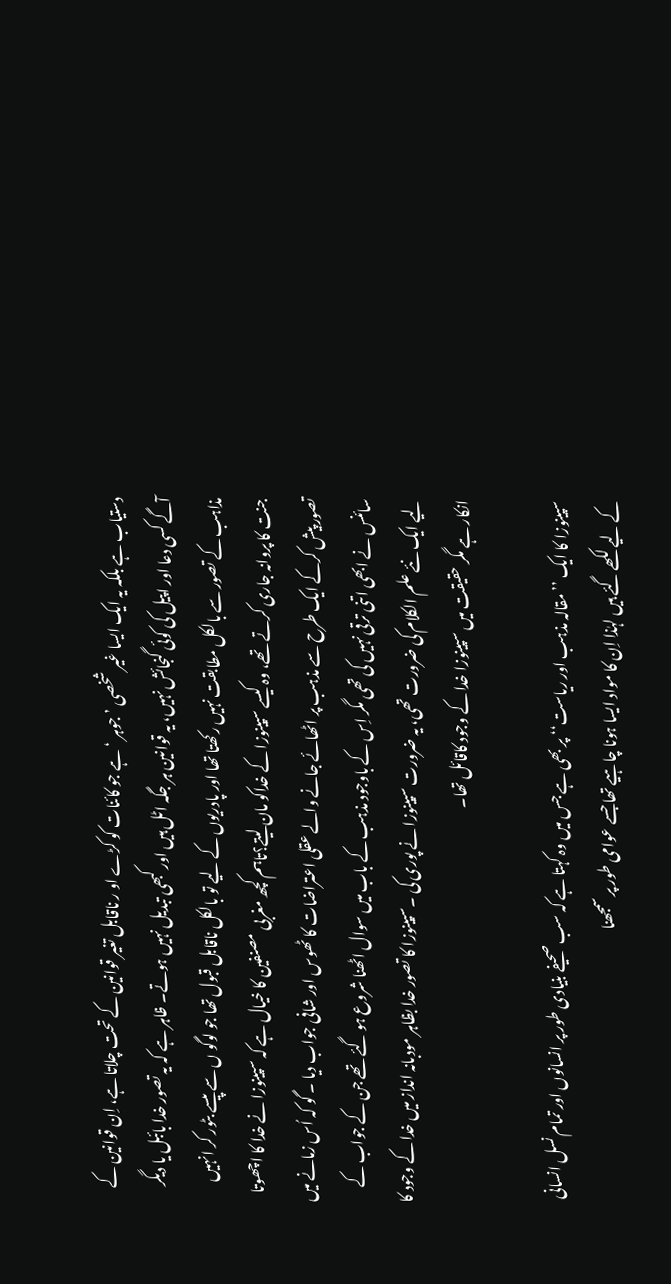دستیاب ہے بلکہ یہ ایک ایسا غیر شخصی ’جوہر ‘ ہے جو کائنات کو کڑے او ر ناقابل تغیر قوانین کے تحت چلاتا ہے، اِن قوانین کے آگے کسی دعا اور اپیل کی کوئی گنجائش نہیں، یہ قوانین ہر جگہ اٹل ہیں اور کبھی تبدیل نہیں ہوتے۔ ظاہر ہے کہ یہ تصور خدا بائبل یا دیگر مذاہب کے تصور سے بالکل مطابقت نہیں رکھتا تھا اور پادریوں کے لیے تو بالکل ناقابل قبول تھا جو لوگو ں سے پیسے بٹور کر انہیں جنت کا پروانہ جاری کرتے تھے، وہ کیسے سپینوزا کے خداکو مان لیتے؟تاہم کچھ مغربی مصنفین کا خیال ہے کہ سپینوزا نے خدا کا اچھوتا تصور پیش کرکے ایک طرح سے مذہب پر اٹھائے جانے والے عقلی اعتراضات کا ٹھوس اور شافی جواب دیا ۔ گو کہ اُس زمانے میں سائنس نے ابھی اتنی ترقی نہیں کی تھی مگر اِس کے باوجود مذہب کے باب میں سوال اٹھنا شروع ہو گئے تھے جن کے جواب کے لیے ایک نئے علم الکلام کی ضرورت تھی، یہ ضرورت سپینوزا نے پوری کی ۔سپینوزا کا تصور خدا بظاہر مودبانہ انداز میں خدا کے وجود کا انکار ہے مگر حقیقت میں سپینوزا خدا کے وجود کاقائل تھا۔

سپینوزا کا ایک ’’مقالہ مذہب اور ریاست‘‘ پر بھی ہے جس میں وہ کہتا ہے کہ سب صحیفے بنیادی طور پر انسانوں اور تمام نسل انسانی کے لیے لکھے گئے ہیں لہٰذا اِن کا مواد ایسا ہونا چاہیے تھا جسے عوامی طور پر سمجھنا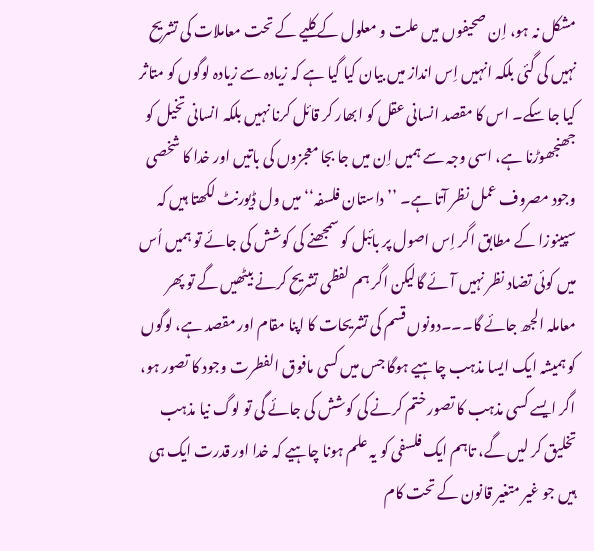مشکل نہ ہو، اِن صحیفوں میں علت و معلول کے کلیے کے تحت معاملات کی تشریح نہیں کی گئی بلکہ انہیں اِس انداز میں بیان کیا گیا ہے کہ زیادہ سے زیادہ لوگوں کو متاثر کیا جا سکے۔ اس کا مقصد انسانی عقل کو ابھار کر قائل کرنا نہیں بلکہ انسانی تخیل کو جھنجھوڑنا ہے، اسی وجہ سے ہمیں اِن میں جا بجا معجزوں کی باتیں اور خدا کا شخصی وجود مصروف عمل نظر آتا ہے۔ ’’داستان فلسفہ‘‘ میں ول ڈیورنٹ لکھتا ہیں کہ سپینوزا کے مطابق اگر اِس اصول پر بائبل کو سمجھنے کی کوشش کی جائے تو ہمیں اُس میں کوئی تضاد نظر نہیں آئے گالیکن اگر ہم لفظی تشریح کرنے بیٹھیں گے تو پھر معاملہ الجھ جائے گا۔۔۔دونوں قسم کی تشریحات کا اپنا مقام اور مقصد ہے، لوگوں کو ہمیشہ ایک ایسا مذہب چاہیے ہوگا جس میں کسی مافوق الفطرت وجود کا تصور ہو، اگر ایسے کسی مذہب کا تصور ختم کرنے کی کوشش کی جائے گی تو لوگ نیا مذہب تخلیق کر لیں گے، تاہم ایک فلسفی کو یہ علم ہونا چاہیے کہ خدا اور قدرت ایک ہی ہیں جو غیر متغیر قانون کے تحت کام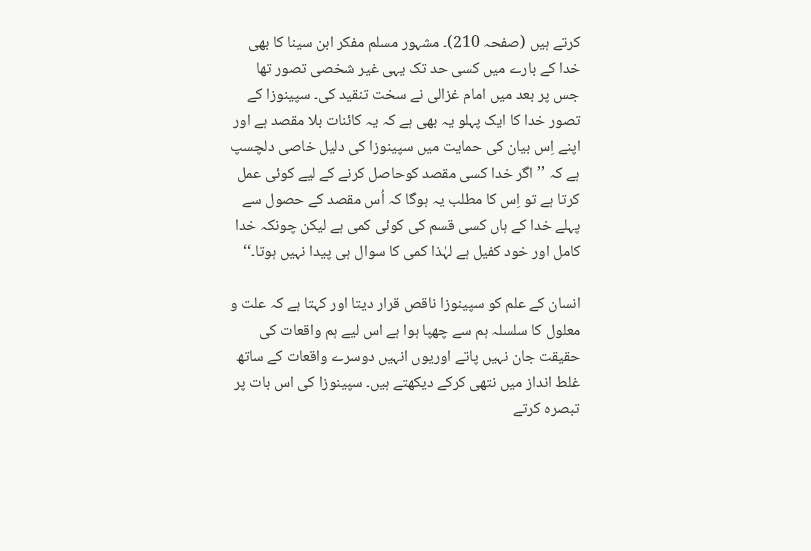کرتے ہیں (صفحہ 210)۔ مشہور مسلم مفکر ابن سینا کا بھی خدا کے بارے میں کسی حد تک یہی غیر شخصی تصور تھا جس پر بعد میں امام غزالی نے سخت تنقید کی۔ سپینوزا کے تصور خدا کا ایک پہلو یہ بھی ہے کہ یہ کائنات بلا مقصد ہے اور اپنے اِس بیان کی حمایت میں سپینوزا کی دلیل خاصی دلچسپ ہے کہ ’’اگر خدا کسی مقصد کوحاصل کرنے کے لیے کوئی عمل کرتا ہے تو اِس کا مطلب یہ ہوگا کہ اُس مقصد کے حصول سے پہلے خدا کے ہاں کسی قسم کی کوئی کمی ہے لیکن چونکہ خدا کامل اور خود کفیل ہے لہٰذا کمی کا سوال ہی پیدا نہیں ہوتا۔‘‘

انسان کے علم کو سپینوزا ناقص قرار دیتا اور کہتا ہے کہ علت و معلول کا سلسلہ ہم سے چھپا ہوا ہے اس لیے ہم واقعات کی حقیقت جان نہیں پاتے اوریوں انہیں دوسرے واقعات کے ساتھ غلط انداز میں نتھی کرکے دیکھتے ہیں۔ سپینوزا کی اس بات پر تبصرہ کرتے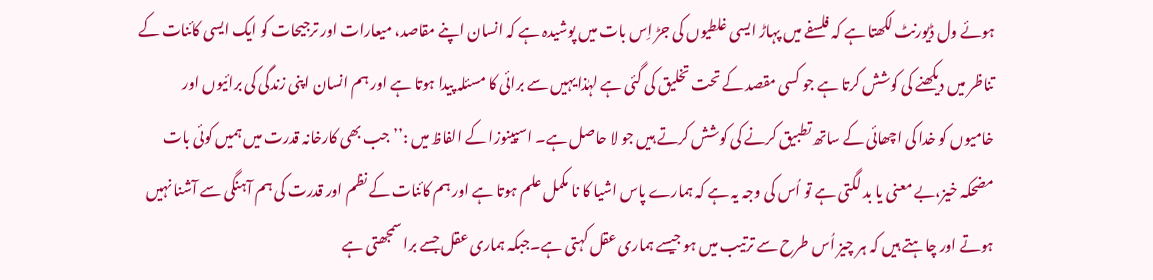ہوئے ول ڈیورنٹ لکھتا ہے کہ فلسفے میں پہاڑ ایسی غلطیوں کی جڑ اِس بات میں پوشیدہ ہے کہ انسان اپنے مقاصد، میعارات اور ترجیحات کو ایک ایسی کائنات کے تناظر میں دیکھنے کی کوشش کرتا ہے جو کسی مقصد کے تحت تخلیق کی گئی ہے لہٰذا یہیں سے برائی کا مسئلہ پیدا ہوتا ہے اور ہم انسان اپنی زندگی کی برائیوں اور خامیوں کو خدا کی اچھائی کے ساتھ تطبیق کرنے کی کوشش کرتے ہیں جو لا حاصل ہے۔ اسپینوزا کے الفاظ میں :’’جب بھی کارخانہ قدرت میں ہمیں کوئی بات مضحکہ خیز،بے معنی یا بد لگتی ہے تو اُس کی وجہ یہ ہے کہ ہمارے پاس اشیا کا نا مکمل علم ہوتا ہے اور ہم کائنات کے نظم اور قدرت کی ہم آہنگی سے آشنا نہیں ہوتے اور چاہتے ہیں کہ ہر چیز اُس طرح سے ترتیب میں ہو جیسے ہماری عقل کہتی ہے۔جبکہ ہماری عقل جسے برا سمجھتی ہے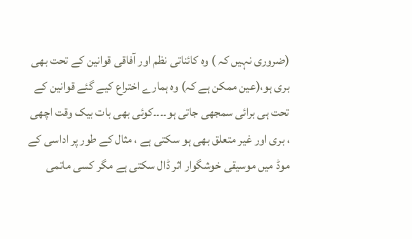(ضروری نہیں کہ ) وہ کائناتی نظم اور آفاقی قوانین کے تحت بھی بری ہو،(عین ممکن ہے کہ) وہ ہمارے اختراع کیے گئے قوانین کے تحت ہی برائی سمجھی جاتی ہو۔۔۔۔کوئی بھی بات بیک وقت اچھی ، بری اور غیر متعلق بھی ہو سکتی ہے ، مثال کے طور پر اداسی کے موڈ میں موسیقی خوشگوار اثر ڈال سکتی ہے مگر کسی ماتمی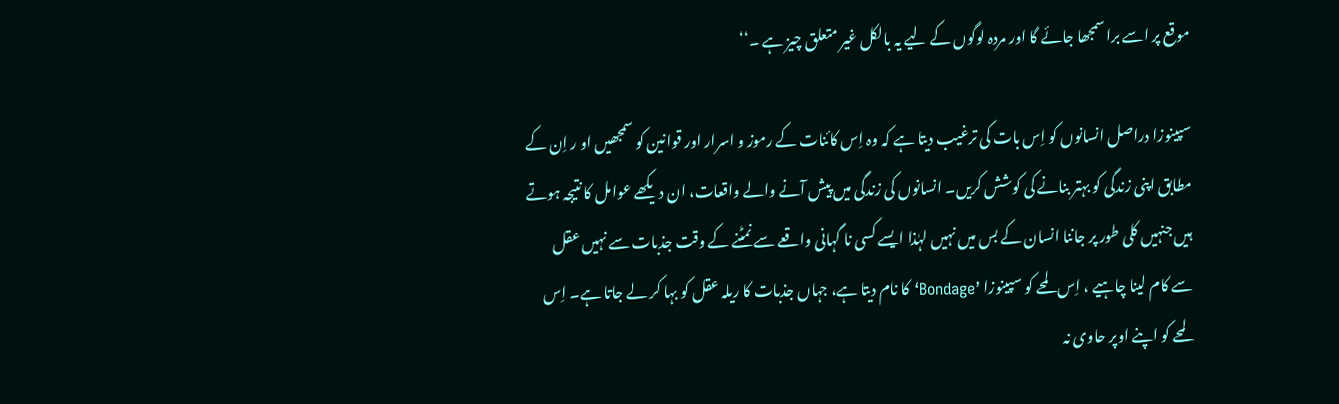موقع پر اسے برا سمجھا جائے گا اور مردہ لوگوں کے لیے یہ بالکل غیر متعلق چیز ہے ۔‘‘

سپینوزا دراصل انسانوں کو اِس بات کی ترغیب دیتا ہے کہ وہ اِس کائنات کے رموز و اسرار اور قوانین کو سمجھیں او ر اِن کے مطابق اپنی زندگی کو بہتر بنانے کی کوشش کریں۔ انسانوں کی زندگی میں پیش آنے والے واقعات، ان دیکھے عوامل کا نتیجہ ہوتے ہیں جنہیں کلی طور پر جاننا انسان کے بس میں نہیں لہٰذا ایسے کسی نا گہانی واقعے سے نمٹنے کے وقت جذبات سے نہیں عقل سے کام لینا چاہیے ، اِس لمحے کو سپینوزا ’Bondage‘ کا نام دیتا ہے، جہاں جذبات کا ریلہ عقل کو بہا کر لے جاتا ہے۔ اِس لمحے کو اپنے اوپر حاوی نہ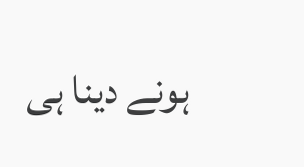ہونے دینا ہی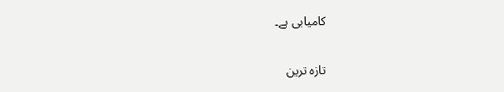کامیابی ہے۔

تازہ ترین